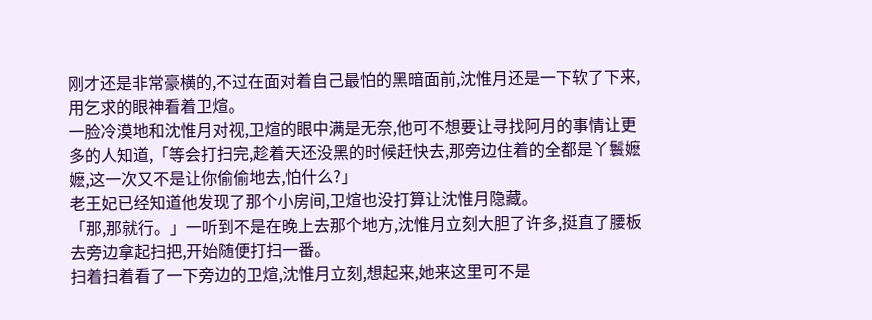刚才还是非常豪横的,不过在面对着自己最怕的黑暗面前,沈惟月还是一下软了下来,用乞求的眼神看着卫煊。
一脸冷漠地和沈惟月对视,卫煊的眼中满是无奈,他可不想要让寻找阿月的事情让更多的人知道,「等会打扫完,趁着天还没黑的时候赶快去,那旁边住着的全都是丫鬟嬷嬷,这一次又不是让你偷偷地去,怕什么?」
老王妃已经知道他发现了那个小房间,卫煊也没打算让沈惟月隐藏。
「那,那就行。」一听到不是在晚上去那个地方,沈惟月立刻大胆了许多,挺直了腰板去旁边拿起扫把,开始随便打扫一番。
扫着扫着看了一下旁边的卫煊,沈惟月立刻,想起来,她来这里可不是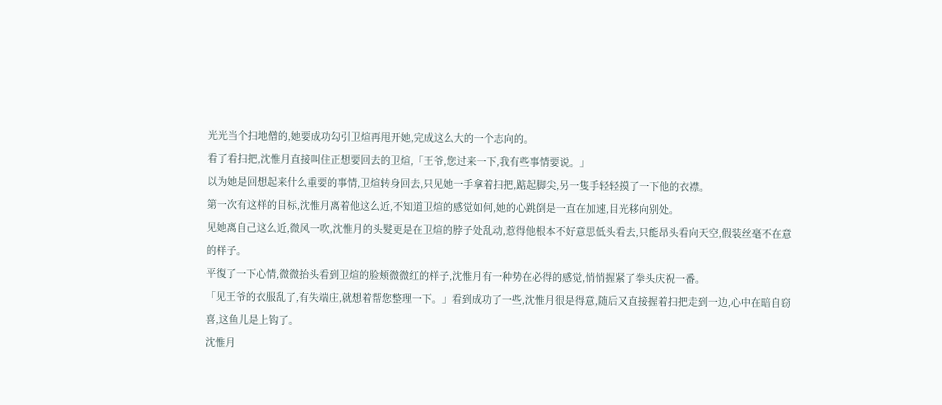光光当个扫地僧的,她要成功勾引卫煊再甩开她,完成这么大的一个志向的。
看了看扫把,沈惟月直接叫住正想要回去的卫煊,「王爷,您过来一下,我有些事情要说。」
以为她是回想起来什么重要的事情,卫煊转身回去,只见她一手拿着扫把,踮起脚尖,另一隻手轻轻摸了一下他的衣襟。
第一次有这样的目标,沈惟月离着他这么近,不知道卫煊的感觉如何,她的心跳倒是一直在加速,目光移向别处。
见她离自己这么近,微风一吹,沈惟月的头髮更是在卫煊的脖子处乱动,惹得他根本不好意思低头看去,只能昂头看向天空,假装丝毫不在意的样子。
平復了一下心情,微微抬头看到卫煊的脸颊微微红的样子,沈惟月有一种势在必得的感觉,悄悄握紧了拳头庆祝一番。
「见王爷的衣服乱了,有失端庄,就想着帮您整理一下。」看到成功了一些,沈惟月很是得意,随后又直接握着扫把走到一边,心中在暗自窃喜,这鱼儿是上钩了。
沈惟月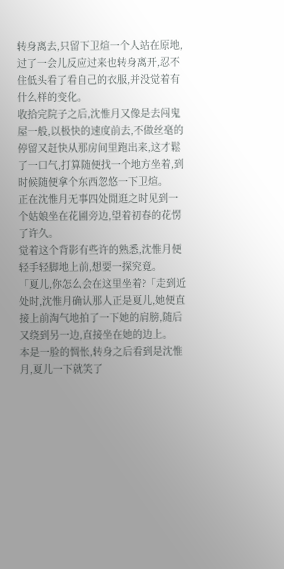转身离去,只留下卫煊一个人站在原地,过了一会儿反应过来也转身离开,忍不住低头看了看自己的衣服,并没觉着有什么样的变化。
收拾完院子之后,沈惟月又像是去闯鬼屋一般,以极快的速度前去,不做丝毫的停留又赶快从那房间里跑出来,这才鬆了一口气,打算随便找一个地方坐着,到时候随便拿个东西忽悠一下卫煊。
正在沈惟月无事四处閒逛之时见到一个姑娘坐在花圃旁边,望着初春的花愣了许久。
觉着这个背影有些许的熟悉,沈惟月便轻手轻脚地上前,想要一探究竟。
「夏儿,你怎么会在这里坐着?「走到近处时,沈惟月确认那人正是夏儿,她便直接上前淘气地拍了一下她的肩膀,随后又绕到另一边,直接坐在她的边上。
本是一脸的惆怅,转身之后看到是沈惟月,夏儿一下就笑了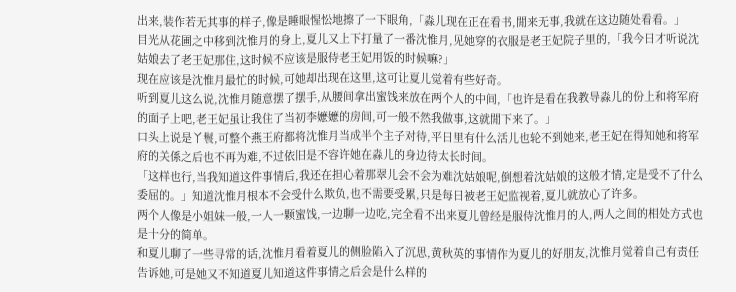出来,装作若无其事的样子,像是睡眼惺忪地擦了一下眼角,「淼儿现在正在看书,閒来无事,我就在这边随处看看。」
目光从花圃之中移到沈惟月的身上,夏儿又上下打量了一番沈惟月,见她穿的衣服是老王妃院子里的,「我今日才听说沈姑娘去了老王妃那住,这时候不应该是服侍老王妃用饭的时候嘛?」
现在应该是沈惟月最忙的时候,可她却出现在这里,这可让夏儿觉着有些好奇。
听到夏儿这么说,沈惟月随意摆了摆手,从腰间拿出蜜饯来放在两个人的中间,「也许是看在我教导淼儿的份上和将军府的面子上吧,老王妃虽让我住了当初李嬷嬷的房间,可一般不然我做事,这就閒下来了。」
口头上说是丫鬟,可整个燕王府都将沈惟月当成半个主子对待,平日里有什么活儿也轮不到她来,老王妃在得知她和将军府的关係之后也不再为难,不过依旧是不容许她在淼儿的身边待太长时间。
「这样也行,当我知道这件事情后,我还在担心着那翠儿会不会为难沈姑娘呢,倒想着沈姑娘的这般才情,定是受不了什么委屈的。」知道沈惟月根本不会受什么欺负,也不需要受累,只是每日被老王妃监视着,夏儿就放心了许多。
两个人像是小姐妹一般,一人一颗蜜饯,一边聊一边吃,完全看不出来夏儿曾经是服侍沈惟月的人,两人之间的相处方式也是十分的简单。
和夏儿聊了一些寻常的话,沈惟月看着夏儿的侧脸陷入了沉思,黄秋英的事情作为夏儿的好朋友,沈惟月觉着自己有责任告诉她,可是她又不知道夏儿知道这件事情之后会是什么样的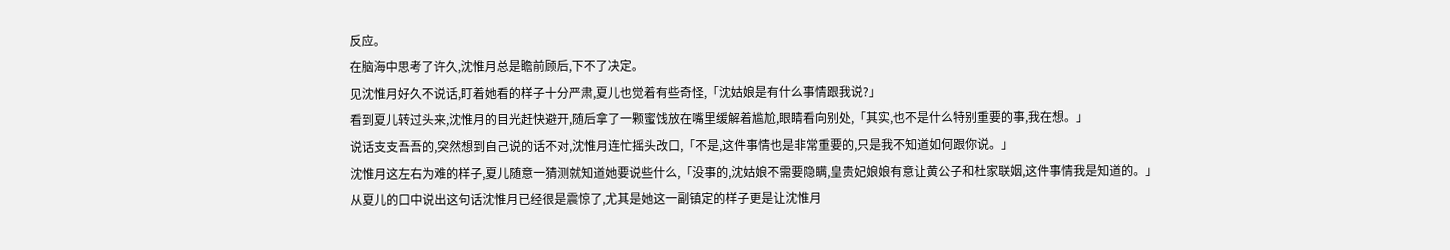反应。
在脑海中思考了许久,沈惟月总是瞻前顾后,下不了决定。
见沈惟月好久不说话,盯着她看的样子十分严肃,夏儿也觉着有些奇怪,「沈姑娘是有什么事情跟我说?」
看到夏儿转过头来,沈惟月的目光赶快避开,随后拿了一颗蜜饯放在嘴里缓解着尴尬,眼睛看向别处,「其实,也不是什么特别重要的事,我在想。」
说话支支吾吾的,突然想到自己说的话不对,沈惟月连忙摇头改口,「不是,这件事情也是非常重要的,只是我不知道如何跟你说。」
沈惟月这左右为难的样子,夏儿随意一猜测就知道她要说些什么,「没事的,沈姑娘不需要隐瞒,皇贵妃娘娘有意让黄公子和杜家联姻,这件事情我是知道的。」
从夏儿的口中说出这句话沈惟月已经很是震惊了,尤其是她这一副镇定的样子更是让沈惟月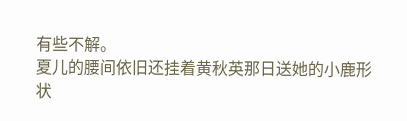有些不解。
夏儿的腰间依旧还挂着黄秋英那日送她的小鹿形状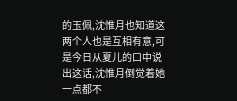的玉佩,沈惟月也知道这两个人也是互相有意,可是今日从夏儿的口中说出这话,沈惟月倒觉着她一点都不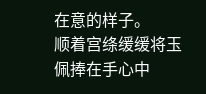在意的样子。
顺着宫绦缓缓将玉佩捧在手心中